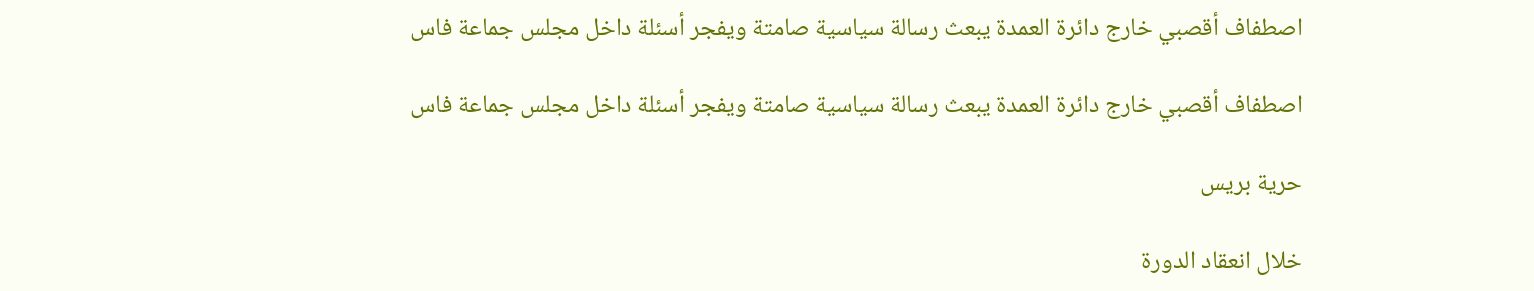اصطفاف أقصبي خارج دائرة العمدة يبعث رسالة سياسية صامتة ويفجر أسئلة داخل مجلس جماعة فاس

اصطفاف أقصبي خارج دائرة العمدة يبعث رسالة سياسية صامتة ويفجر أسئلة داخل مجلس جماعة فاس

حرية بريس

خلال انعقاد الدورة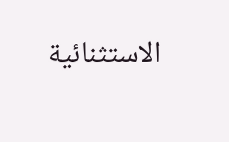الاستثنائية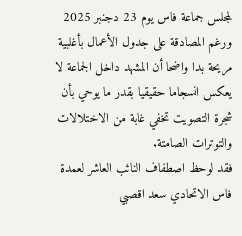لمجلس جماعة فاس يوم 23 دجنبر 2025 ورغم المصادقة على جدول الأعمال بأغلبية مريحة بدا واضحا أن المشهد داخل الجماعة لا يعكس انسجاما حقيقيا بقدر ما يوحي بأن شجرة التصويت تخفي غابة من الاختلالات والتوترات الصامتة.
فقد لوحظ اصطفاف النائب العاشر لعمدة فاس الاتحادي سعد اقصبي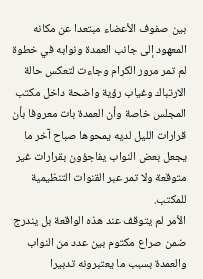بين صفوف الأعضاء مبتعدا عن مكانه المعهود إلى جانب العمدة ونوابه في خطوة لم تمر مرور الكرام وجاءت لتعكس حالة الارتباك وغياب رؤية واضحة داخل مكتب المجلس خاصة وأن العمدة بات معروفا بأن قرارات الليل لديه يمحوها صباح آخر ما يجعل بعض النواب يفاجؤون بقرارات غير متوقعة ولا تمر عبر القنوات التنظيمية للمكتب.
الأمر لم يتوقف عند هذه الواقعة بل يندرج ضمن صراع مكتوم بين عدد من النواب والعمدة بسبب ما يعتبرونه تدبيرا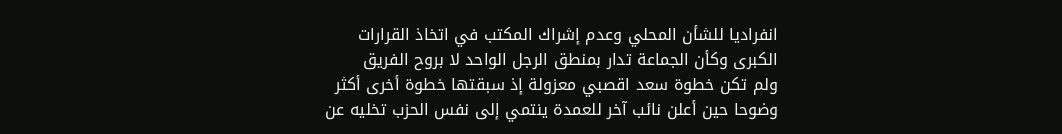انفراديا للشأن المحلي وعدم إشراك المكتب في اتخاذ القرارات الكبرى وكأن الجماعة تدار بمنطق الرجل الواحد لا بروح الفريق
ولم تكن خطوة سعد اقصبي معزولة إذ سبقتها خطوة أخرى أكثر وضوحا حين أعلن نائب آخر للعمدة ينتمي إلى نفس الحزب تخليه عن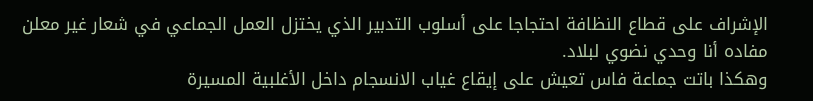الإشراف على قطاع النظافة احتجاجا على أسلوب التدبير الذي يختزل العمل الجماعي في شعار غير معلن مفاده أنا وحدي نضوي لبلاد.
وهكذا باتت جماعة فاس تعيش على إيقاع غياب الانسجام داخل الأغلبية المسيرة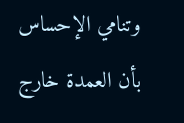وتنامي الإحساس بأن العمدة خارج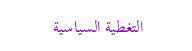التغطية السياسية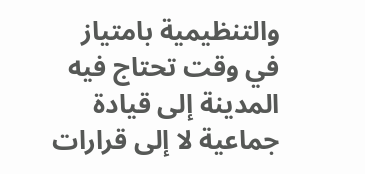والتنظيمية بامتياز في وقت تحتاج فيه المدينة إلى قيادة جماعية لا إلى قرارات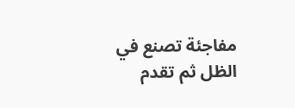مفاجئة تصنع في الظل ثم تقدم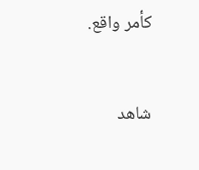كأمر واقع.


شاهد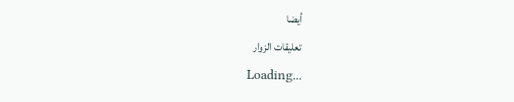أيضا
تعليقات الزوار
Loading...